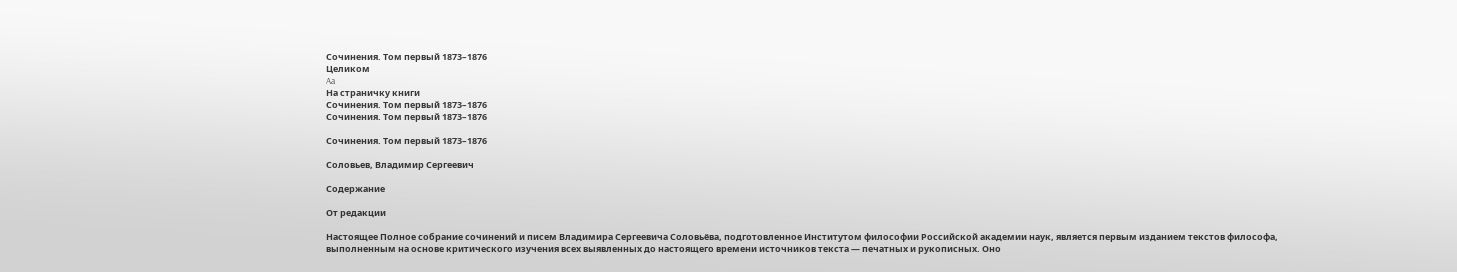Сочинения. Том первый 1873–1876
Целиком
Aa
На страничку книги
Сочинения. Том первый 1873–1876
Сочинения. Том первый 1873–1876

Сочинения. Том первый 1873–1876

Соловьев, Владимир Сергеевич

Содержание

От редакции

Настоящее Полное собрание сочинений и писем Владимира Сергеевича Соловьёва, подготовленное Институтом философии Российской академии наук, является первым изданием текстов философа, выполненным на основе критического изучения всех выявленных до настоящего времени источников текста — печатных и рукописных. Оно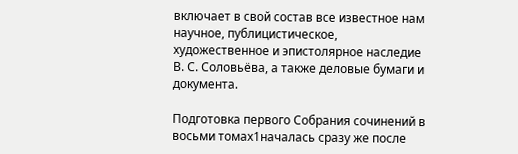включает в свой состав все известное нам научное, публицистическое, художественное и эпистолярное наследие В. С. Соловьёва, а также деловые бумаги и документа.

Подготовка первого Собрания сочинений в восьми томах1началась сразу же после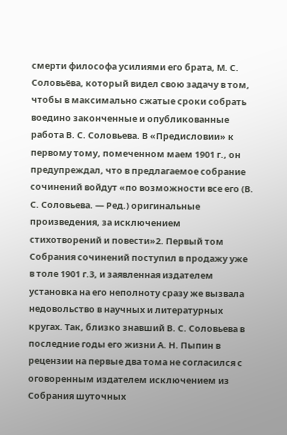смерти философа усилиями его брата, М. С. Соловьёва, который видел свою задачу в том, чтобы в максимально сжатые сроки собрать воедино законченные и опубликованные работа В. С. Соловьева. В «Предисловии» к первому тому, помеченном маем 1901 г., он предупреждал, что в предлагаемое собрание сочинений войдут «по возможности все его (В. С. Соловьева. — Ред.) оригинальные произведения, за исключением стихотворений и повести»2. Первый том Собрания сочинений поступил в продажу уже в толе 1901 г.3, и заявленная издателем установка на его неполноту сразу же вызвала недовольство в научных и литературных кругах. Так, близко знавший В. С. Соловьева в последние годы его жизни А. Н. Пыпин в рецензии на первые два тома не согласился с оговоренным издателем исключением из Собрания шуточных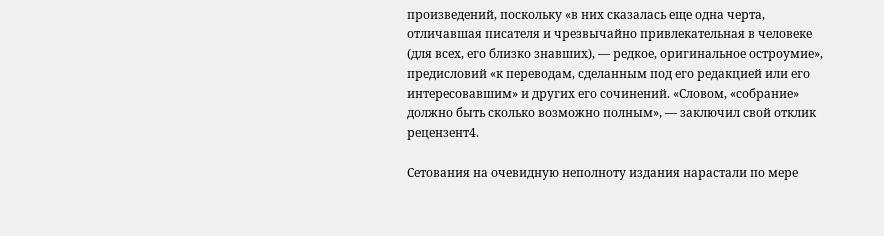произведений, поскольку «в них сказалась еще одна черта, отличавшая писателя и чрезвычайно привлекательная в человеке (для всех, его близко знавших), — редкое, оригинальное остроумие», предисловий «к переводам, сделанным под его редакцией или его интересовавшим» и других его сочинений. «Словом, «собрание» должно быть сколько возможно полным», — заключил свой отклик рецензент4.

Сетования на очевидную неполноту издания нарастали по мере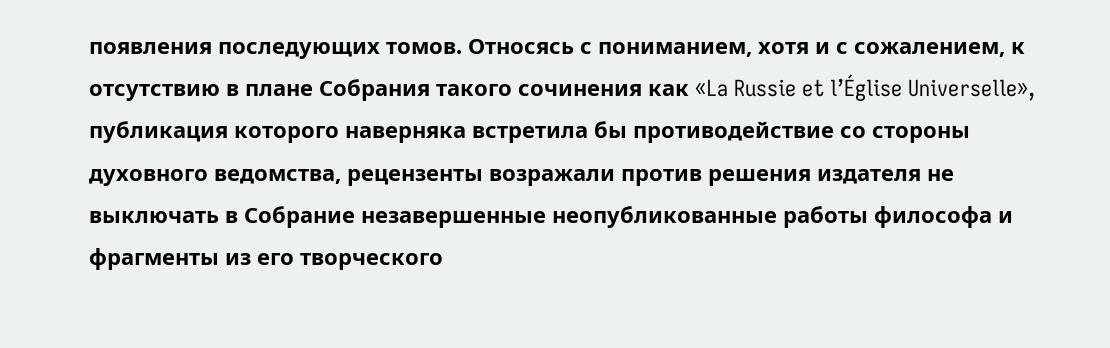появления последующих томов. Относясь с пониманием, хотя и с сожалением, к отсутствию в плане Собрания такого сочинения как «La Russie et l’Église Universelle», публикация которого наверняка встретила бы противодействие со стороны духовного ведомства, рецензенты возражали против решения издателя не выключать в Собрание незавершенные неопубликованные работы философа и фрагменты из его творческого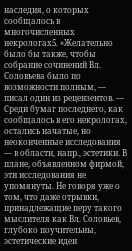наследия, о которых сообщалось в многочисленных некрологах5. «Желательно было бы также, чтобы собрание сочинений Вл. Соловьева было по возможности полным, — писал один из рецензентов. — Среди бумаг последнего, как сообщалось в его некрологах, остались начатые, но неоконченные исследования — в области, напр., эстетики. В плане, объявленном фирмой, эти исследования не упомянуты. Не говоря уже о том, что даже отрывки, принадлежащие перу такого мыслителя как Вл. Соловьев, глубоко поучительны, эстетические идеи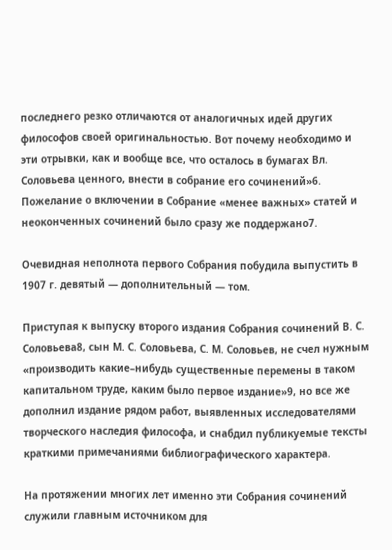последнего резко отличаются от аналогичных идей других философов своей оригинальностью. Вот почему необходимо и эти отрывки, как и вообще все, что осталось в бумагах Вл. Соловьева ценного, внести в собрание его сочинений»6. Пожелание о включении в Собрание «менее важных» статей и неоконченных сочинений было сразу же поддержано7.

Очевидная неполнота первого Собрания побудила выпустить в 1907 г. девятый — дополнительный — том.

Приступая к выпуску второго издания Собрания сочинений В. С. Соловьева8, сын М. С. Соловьева, С. М. Соловьев, не счел нужным «производить какие–нибудь существенные перемены в таком капитальном труде, каким было первое издание»9, но все же дополнил издание рядом работ, выявленных исследователями творческого наследия философа, и снабдил публикуемые тексты краткими примечаниями библиографического характера.

На протяжении многих лет именно эти Собрания сочинений служили главным источником для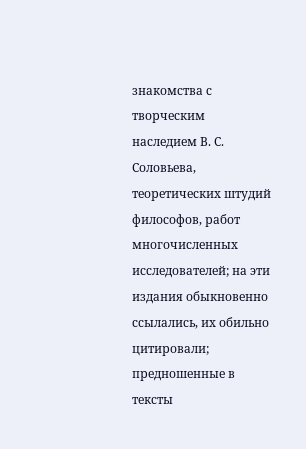знакомства с творческим наследием В. С. Соловьева, теоретических штудий философов, работ многочисленных исследователей; на эти издания обыкновенно ссылались, их обильно цитировали; предношенные в тексты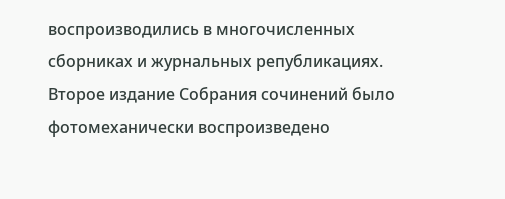воспроизводились в многочисленных сборниках и журнальных републикациях. Второе издание Собрания сочинений было фотомеханически воспроизведено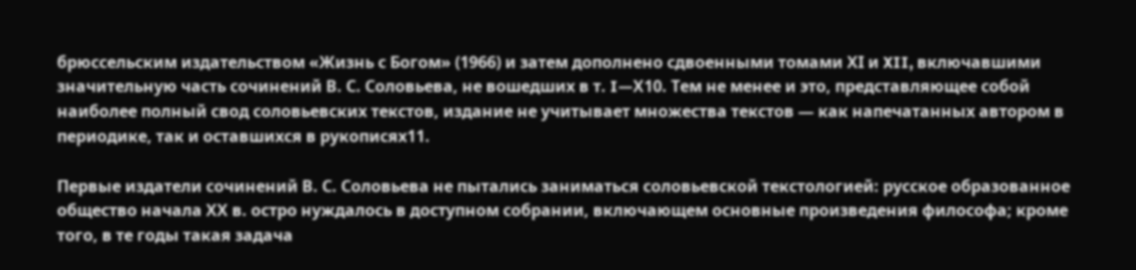брюссельским издательством «Жизнь с Богом» (1966) и затем дополнено сдвоенными томами ХI и XII, включавшими значительную часть сочинений В. С. Соловьева, не вошедших в т. I—Х10. Тем не менее и это, представляющее собой наиболее полный свод соловьевских текстов, издание не учитывает множества текстов — как напечатанных автором в периодике, так и оставшихся в рукописях11.

Первые издатели сочинений В. С. Соловьева не пытались заниматься соловьевской текстологией: русское образованное общество начала ХХ в. остро нуждалось в доступном собрании, включающем основные произведения философа; кроме того, в те годы такая задача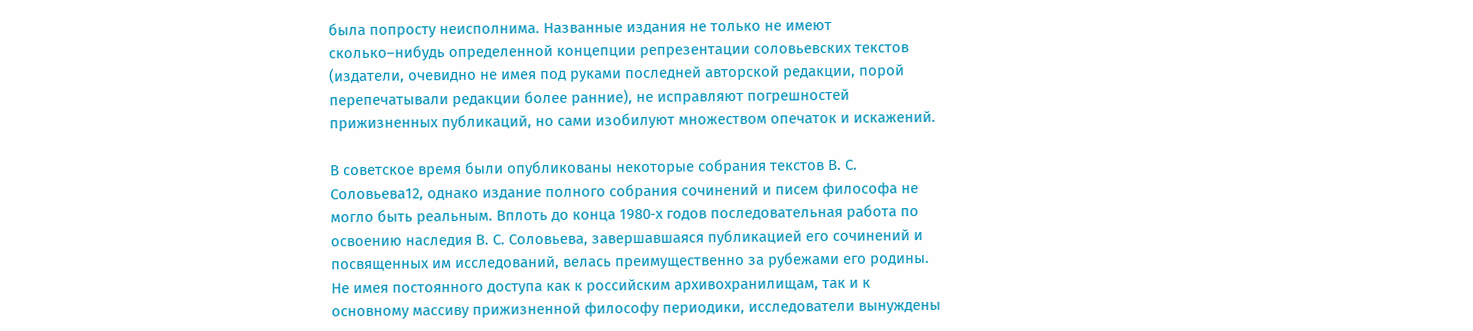была попросту неисполнима. Названные издания не только не имеют сколько–нибудь определенной концепции репрезентации соловьевских текстов (издатели, очевидно не имея под руками последней авторской редакции, порой перепечатывали редакции более ранние), не исправляют погрешностей прижизненных публикаций, но сами изобилуют множеством опечаток и искажений.

В советское время были опубликованы некоторые собрания текстов В. С. Соловьева12, однако издание полного собрания сочинений и писем философа не могло быть реальным. Вплоть до конца 1980‑х годов последовательная работа по освоению наследия В. С. Соловьева, завершавшаяся публикацией его сочинений и посвященных им исследований, велась преимущественно за рубежами его родины. Не имея постоянного доступа как к российским архивохранилищам, так и к основному массиву прижизненной философу периодики, исследователи вынуждены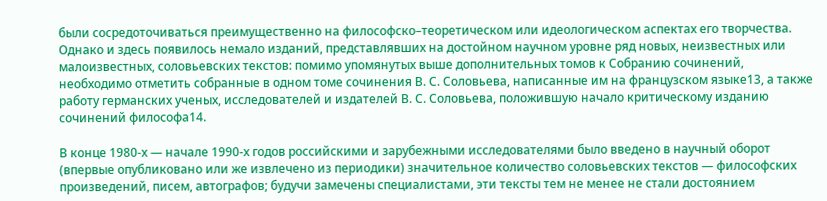были сосредоточиваться преимущественно на философско–теоретическом или идеологическом аспектах его творчества. Однако и здесь появилось немало изданий, представлявших на достойном научном уровне ряд новых, неизвестных или малоизвестных, соловьевских текстов: помимо упомянутых выше дополнительных томов к Собранию сочинений, необходимо отметить собранные в одном томе сочинения В. С. Соловьева, написанные им на французском языке13, а также работу германских ученых, исследователей и издателей В. С. Соловьева, положившую начало критическому изданию сочинений философа14.

В конце 1980‑х — начале 1990‑х годов российскими и зарубежными исследователями было введено в научный оборот (впервые опубликовано или же извлечено из периодики) значительное количество соловьевских текстов — философских произведений, писем, автографов; будучи замечены специалистами, эти тексты тем не менее не стали достоянием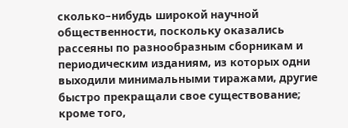сколько–нибудь широкой научной общественности, поскольку оказались рассеяны по разнообразным сборникам и периодическим изданиям, из которых одни выходили минимальными тиражами, другие быстро прекращали свое существование; кроме того,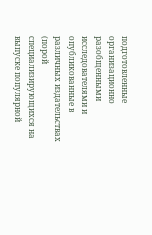подготовленные организационно разобщенными исследователями и опубликованные в различных издательствах (порой специализирующихся на выпуске популярной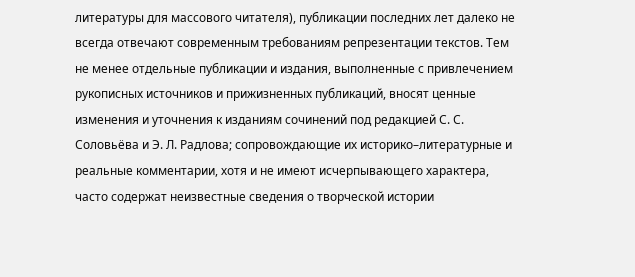литературы для массового читателя), публикации последних лет далеко не всегда отвечают современным требованиям репрезентации текстов. Тем не менее отдельные публикации и издания, выполненные с привлечением рукописных источников и прижизненных публикаций, вносят ценные изменения и уточнения к изданиям сочинений под редакцией С. С. Соловьёва и Э. Л. Радлова; сопровождающие их историко–литературные и реальные комментарии, хотя и не имеют исчерпывающего характера, часто содержат неизвестные сведения о творческой истории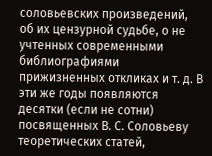соловьевских произведений, об их цензурной судьбе, о не учтенных современными библиографиями прижизненных откликах и т. д. В эти же годы появляются десятки (если не сотни) посвященных В. С. Соловьеву теоретических статей,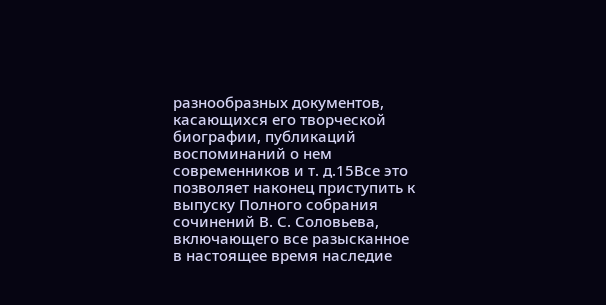разнообразных документов, касающихся его творческой биографии, публикаций воспоминаний о нем современников и т. д.15Все это позволяет наконец приступить к выпуску Полного собрания сочинений В. С. Соловьева, включающего все разысканное в настоящее время наследие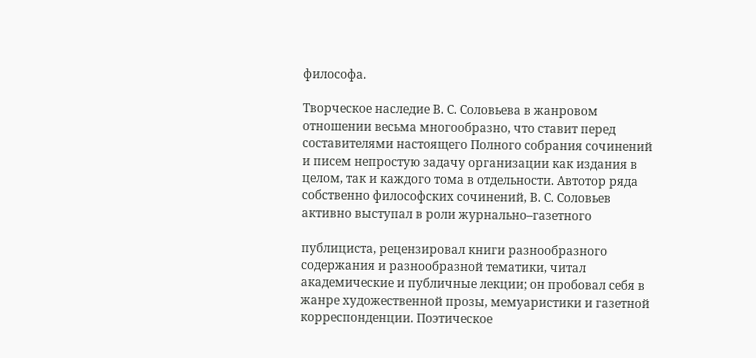философа.

Творческое наследие В. С. Соловьева в жанровом отношении весьма многообразно, что ставит перед составителями настоящего Полного собрания сочинений и писем непростую задачу организации как издания в целом, так и каждого тома в отдельности. Автотор ряда собственно философских сочинений, В. С. Соловьев активно выступал в роли журнально–газетного

публициста, рецензировал книги разнообразного содержания и разнообразной тематики, читал академические и публичные лекции; он пробовал себя в жанре художественной прозы, мемуаристики и газетной корреспонденции. Поэтическое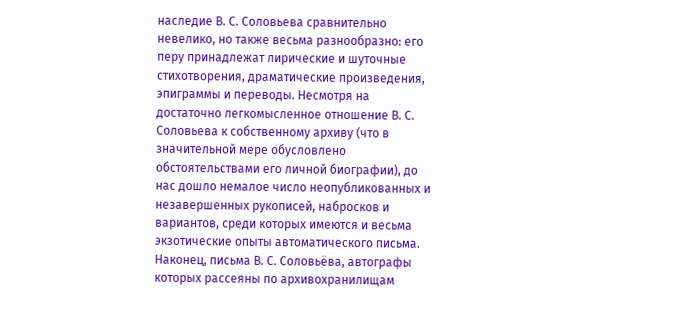наследие В. С. Соловьева сравнительно невелико, но также весьма разнообразно: его перу принадлежат лирические и шуточные стихотворения, драматические произведения, эпиграммы и переводы. Несмотря на достаточно легкомысленное отношение В. С. Соловьева к собственному архиву (что в значительной мере обусловлено обстоятельствами его личной биографии), до нас дошло немалое число неопубликованных и незавершенных рукописей, набросков и вариантов, среди которых имеются и весьма экзотические опыты автоматического письма. Наконец, письма В. С. Соловьёва, автографы которых рассеяны по архивохранилищам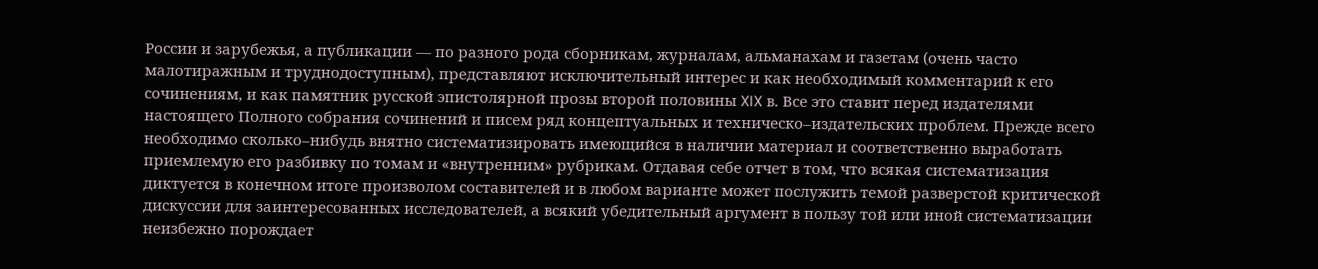России и зарубежья, а публикации — по разного рода сборникам, журналам, альманахам и газетам (очень часто малотиражным и труднодоступным), представляют исключительный интерес и как необходимый комментарий к его сочинениям, и как памятник русской эпистолярной прозы второй половины XIX в. Все это ставит перед издателями настоящего Полного собрания сочинений и писем ряд концептуальных и техническо–издательских проблем. Прежде всего необходимо сколько–нибудь внятно систематизировать имеющийся в наличии материал и соответственно выработать приемлемую его разбивку по томам и «внутренним» рубрикам. Отдавая себе отчет в том, что всякая систематизация диктуется в конечном итоге произволом составителей и в любом варианте может послужить темой разверстой критической дискуссии для заинтересованных исследователей, а всякий убедительный аргумент в пользу той или иной систематизации неизбежно порождает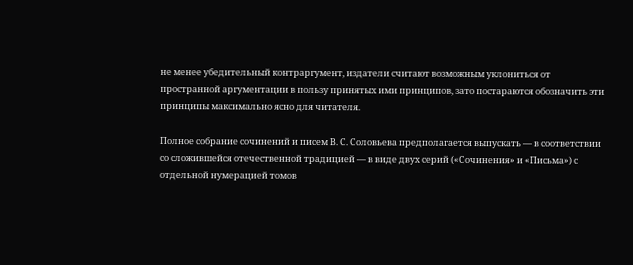не менее убедительный контраргумент, издатели считают возможным уклониться от пространной аргументации в пользу принятых ими принципов, зато постараются обозначить эти принципы максимально ясно для читателя.

Полное собрание сочинений и писем В. С. Соловьева предполагается выпускать — в соответствии со сложившейся отечественной традицией — в виде двух серий («Сочинения» и «Письма») с отдельной нумерацией томов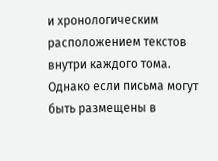и хронологическим расположением текстов внутри каждого тома. Однако если письма могут быть размещены в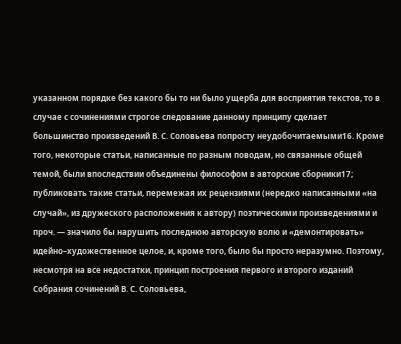указанном порядке без какого бы то ни было ущерба для восприятия текстов, то в случае с сочинениями строгое следование данному принципу сделает большинство произведений В. С. Соловьева попросту неудобочитаемыми16. Кроме того, некоторые статьи, написанные по разным поводам, но связанные общей темой, были впоследствии объединены философом в авторские сборники17; публиковать такие статьи, перемежая их рецензиями (нередко написанными «на случай», из дружеского расположения к автору) поэтическими произведениями и проч. — значило бы нарушить последнюю авторскую волю и «демонтировать» идейно–художественное целое, и, кроме того, было бы просто неразумно. Поэтому, несмотря на все недостатки, принцип построения первого и второго изданий Собрания сочинений В. С. Соловьева,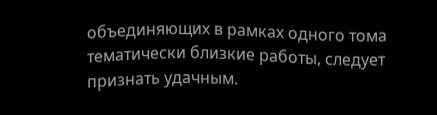объединяющих в рамках одного тома тематически близкие работы, следует признать удачным.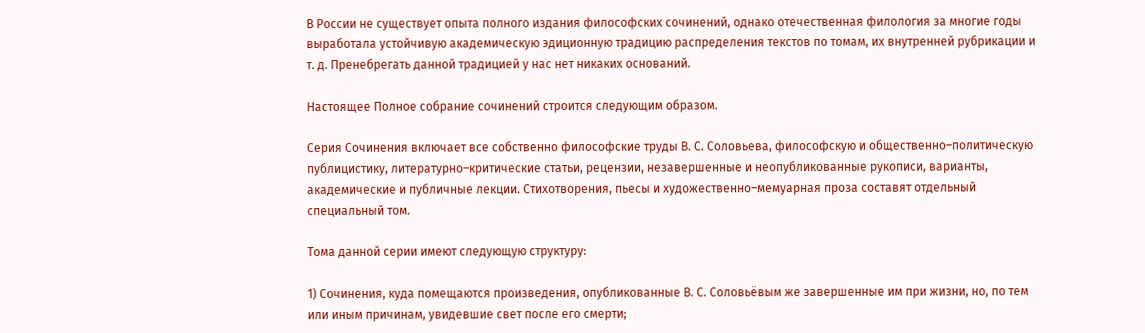В России не существует опыта полного издания философских сочинений, однако отечественная филология за многие годы выработала устойчивую академическую эдиционную традицию распределения текстов по томам, их внутренней рубрикации и т. д. Пренебрегать данной традицией у нас нет никаких оснований.

Настоящее Полное собрание сочинений строится следующим образом.

Серия Сочинения включает все собственно философские труды В. С. Соловьева, философскую и общественно–политическую публицистику, литературно–критические статьи, рецензии, незавершенные и неопубликованные рукописи, варианты, академические и публичные лекции. Стихотворения, пьесы и художественно–мемуарная проза составят отдельный специальный том.

Тома данной серии имеют следующую структуру:

1) Сочинения, куда помещаются произведения, опубликованные В. С. Соловьёвым же завершенные им при жизни, но, по тем или иным причинам, увидевшие свет после его смерти;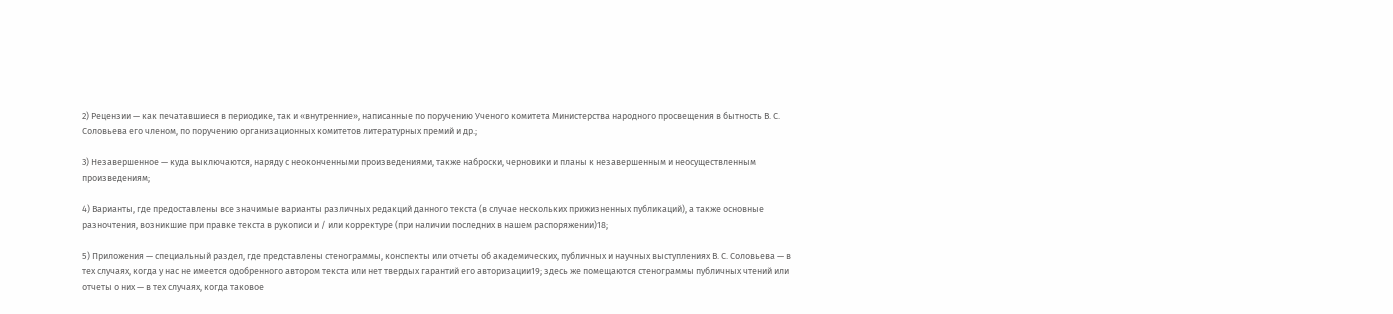2) Рецензии — как печатавшиеся в периодике, так и «внутренние», написанные по поручению Ученого комитета Министерства народного просвещения в бытность В. С. Соловьева его членом, по поручению организационных комитетов литературных премий и др.;

3) Незавершенное — куда выключаются, наряду с неоконченными произведениями, также наброски, черновики и планы к незавершенным и неосуществленным произведениям;

4) Варианты, где предоставлены все значимые варианты различных редакций данного текста (в случае нескольких прижизненных публикаций), а также основные разночтения, возникшие при правке текста в рукописи и / или корректуре (при наличии последних в нашем распоряжении)18;

5) Приложения — специальный раздел, где представлены стенограммы, конспекты или отчеты об академических, публичных и научных выступлениях В. С. Соловьева — в тех случаях, когда у нас не имеется одобренного автором текста или нет твердых гарантий его авторизации19; здесь же помещаются стенограммы публичных чтений или отчеты о них — в тех случаях, когда таковое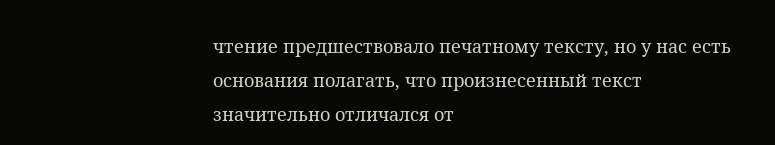чтение предшествовало печатному тексту, но у нас есть основания полагать, что произнесенный текст значительно отличался от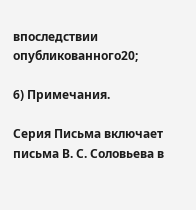впоследствии опубликованного20;

6) Примечания.

Серия Письма включает письма В. С. Соловьева в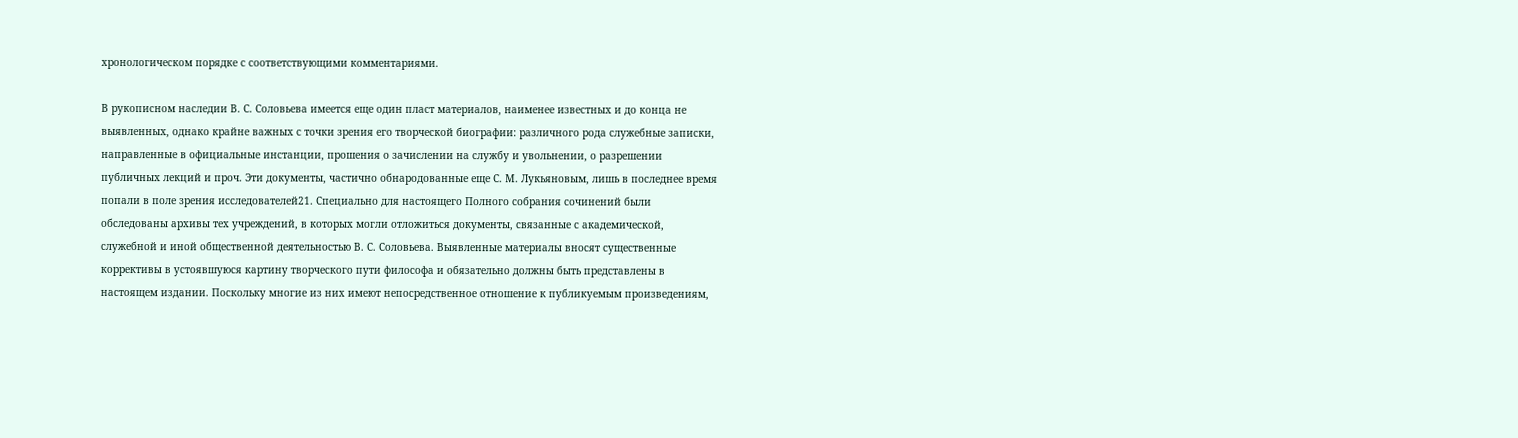хронологическом порядке с соответствующими комментариями.

В рукописном наследии В. С. Соловьева имеется еще один пласт материалов, наименее известных и до конца не выявленных, однако крайне важных с точки зрения его творческой биографии: различного рода служебные записки, направленные в официальные инстанции, прошения о зачислении на службу и увольнении, о разрешении публичных лекций и проч. Эти документы, частично обнародованные еще С. М. Лукьяновым, лишь в последнее время попали в поле зрения исследователей21. Специально для настоящего Полного собрания сочинений были обследованы архивы тех учреждений, в которых могли отложиться документы, связанные с академической, служебной и иной общественной деятельностью В. С. Соловьева. Выявленные материалы вносят существенные коррективы в устоявшуюся картину творческого пути философа и обязательно должны быть представлены в настоящем издании. Поскольку многие из них имеют непосредственное отношение к публикуемым произведениям,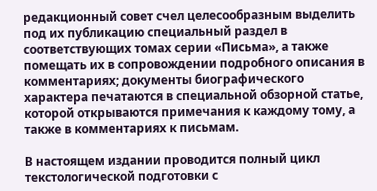редакционный совет счел целесообразным выделить под их публикацию специальный раздел в соответствующих томах серии «Письма», а также помещать их в сопровождении подробного описания в комментариях; документы биографического характера печатаются в специальной обзорной статье, которой открываются примечания к каждому тому, а также в комментариях к письмам.

В настоящем издании проводится полный цикл текстологической подготовки с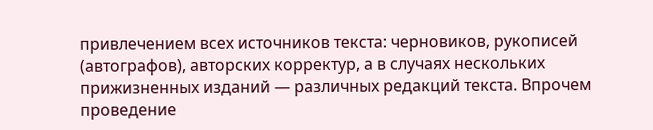привлечением всех источников текста: черновиков, рукописей (автографов), авторских корректур, а в случаях нескольких прижизненных изданий — различных редакций текста. Впрочем проведение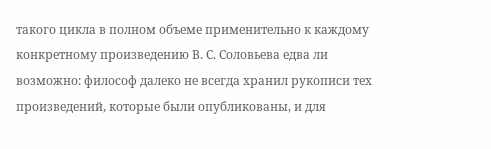такого цикла в полном объеме применительно к каждому конкретному произведению В. С. Соловьева едва ли возможно: философ далеко не всегда хранил рукописи тех произведений, которые были опубликованы, и для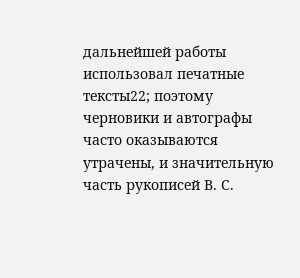дальнейшей работы использовал печатные тексты22; поэтому черновики и автографы часто оказываются утрачены, и значительную часть рукописей В. С.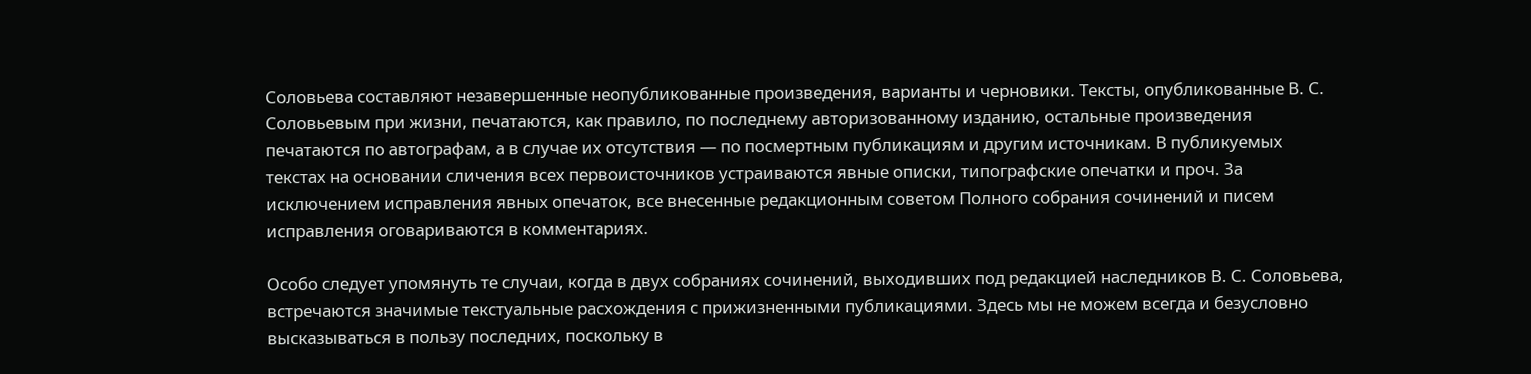Соловьева составляют незавершенные неопубликованные произведения, варианты и черновики. Тексты, опубликованные В. С. Соловьевым при жизни, печатаются, как правило, по последнему авторизованному изданию, остальные произведения печатаются по автографам, а в случае их отсутствия — по посмертным публикациям и другим источникам. В публикуемых текстах на основании сличения всех первоисточников устраиваются явные описки, типографские опечатки и проч. За исключением исправления явных опечаток, все внесенные редакционным советом Полного собрания сочинений и писем исправления оговариваются в комментариях.

Особо следует упомянуть те случаи, когда в двух собраниях сочинений, выходивших под редакцией наследников В. С. Соловьева, встречаются значимые текстуальные расхождения с прижизненными публикациями. Здесь мы не можем всегда и безусловно высказываться в пользу последних, поскольку в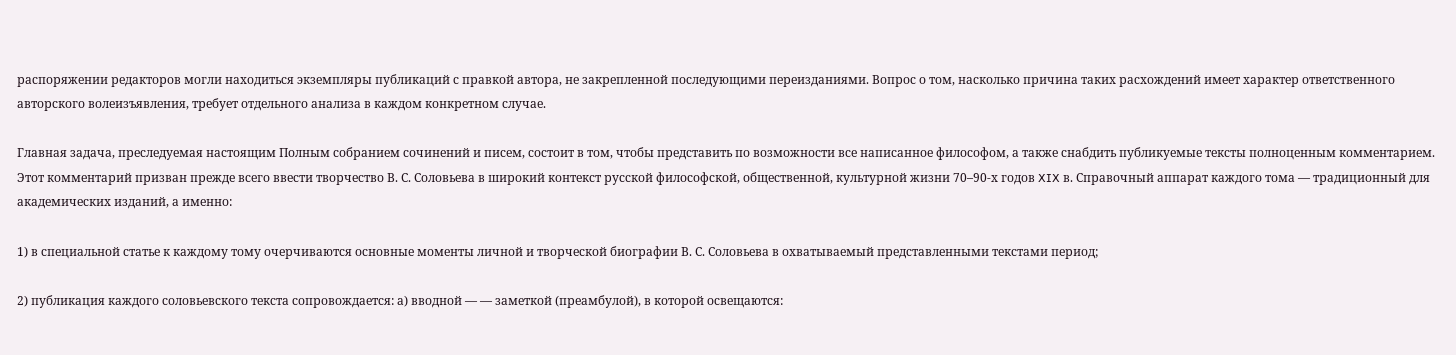распоряжении редакторов могли находиться экземпляры публикаций с правкой автора, не закрепленной последующими переизданиями. Вопрос о том, насколько причина таких расхождений имеет характер ответственного авторского волеизъявления, требует отдельного анализа в каждом конкретном случае.

Главная задача, преследуемая настоящим Полным собранием сочинений и писем, состоит в том, чтобы представить по возможности все написанное философом, а также снабдить публикуемые тексты полноценным комментарием. Этот комментарий призван прежде всего ввести творчество В. С. Соловьева в широкий контекст русской философской, общественной, культурной жизни 70–90‑х годов XIX в. Справочный аппарат каждого тома — традиционный для академических изданий, а именно:

1) в специальной статье к каждому тому очерчиваются основные моменты личной и творческой биографии В. С. Соловьева в охватываемый представленными текстами период;

2) публикация каждого соловьевского текста сопровождается: а) вводной — — заметкой (преамбулой), в которой освещаются: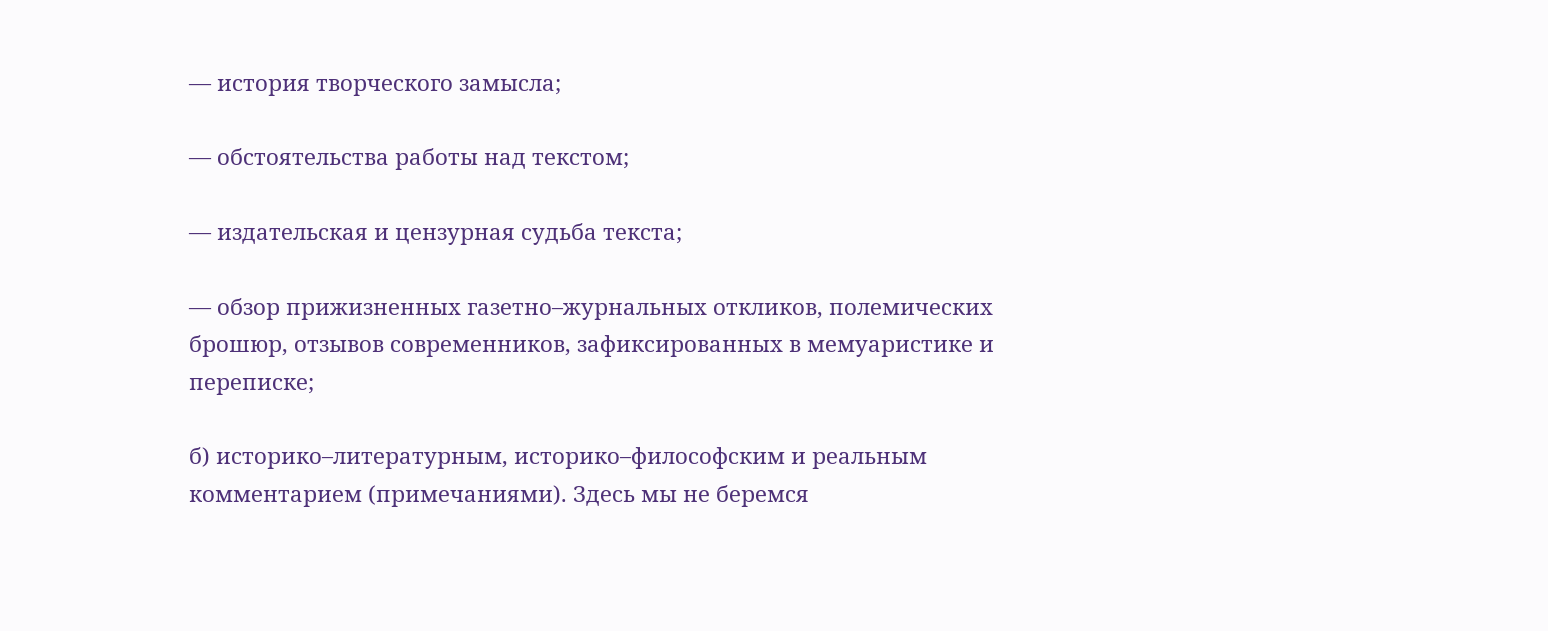— история творческого замысла;

— обстоятельства работы над текстом;

— издательская и цензурная судьба текста;

— обзор прижизненных газетно–журнальных откликов, полемических брошюр, отзывов современников, зафиксированных в мемуаристике и переписке;

б) историко–литературным, историко–философским и реальным комментарием (примечаниями). Здесь мы не беремся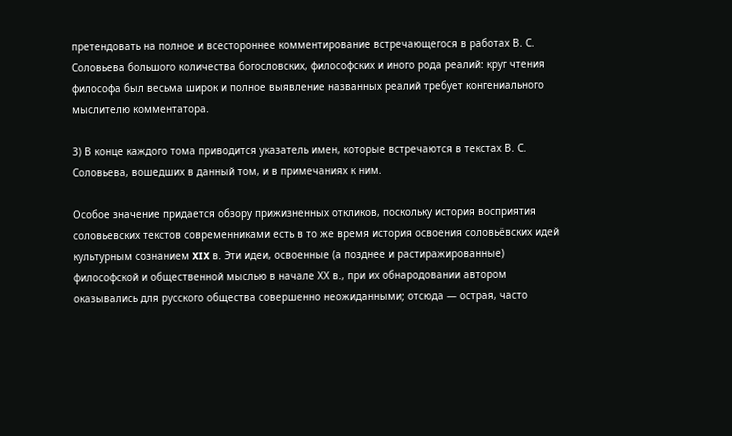претендовать на полное и всестороннее комментирование встречающегося в работах В. С. Соловьева большого количества богословских, философских и иного рода реалий: круг чтения философа был весьма широк и полное выявление названных реалий требует конгениального мыслителю комментатора.

3) В конце каждого тома приводится указатель имен, которые встречаются в текстах В. С. Соловьева, вошедших в данный том, и в примечаниях к ним.

Особое значение придается обзору прижизненных откликов, поскольку история восприятия соловьевских текстов современниками есть в то же время история освоения соловьёвских идей культурным сознанием XIX в. Эти идеи, освоенные (а позднее и растиражированные) философской и общественной мыслью в начале ХХ в., при их обнародовании автором оказывались для русского общества совершенно неожиданными; отсюда — острая, часто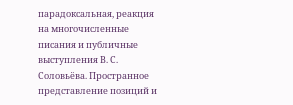парадоксальная, реакция на многочисленные писания и публичные выступления В. С. Соловьёва. Пространное представление позиций и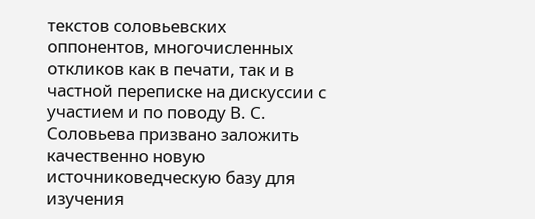текстов соловьевских оппонентов, многочисленных откликов как в печати, так и в частной переписке на дискуссии с участием и по поводу В. С. Соловьева призвано заложить качественно новую источниковедческую базу для изучения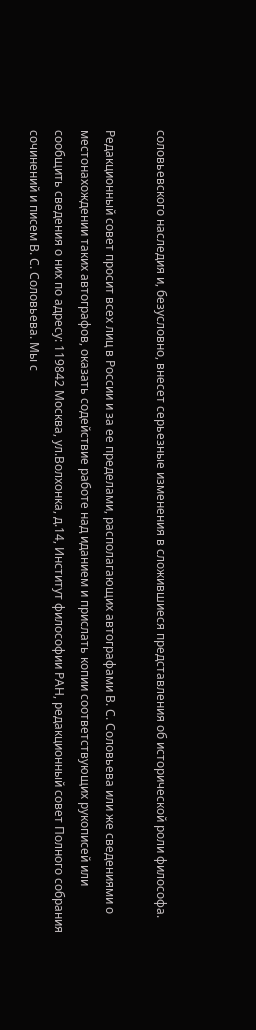соловьевского наследия и, безусловно, внесет серьезные изменения в сложившиеся представления об исторической роли философа.

Редакционный совет просит всех лиц в России и за ее пределами, располагающих автографами В. С. Соловьева или же сведениями о местонахождении таких автографов, оказать содействие работе над иданием и прислать копии соответствующих рукописей или сообщить сведения о них по адресу: 119842 Москва, ул.Волхонка, д.14, Институт философии РАН, редакционный совет Полного собрания сочинений и писем В. С. Соловьева. Мы с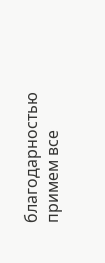благодарностью примем все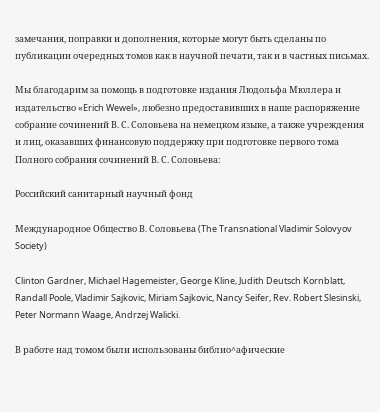замечания, поправки и дополнения, которые могут быть сделаны по публикации очередных томов как в научной печати, так и в частных письмах.

Мы благодарим за помощь в подготовке издания Людольфа Мюллера и издательство «Erich Wewel», любезно предоставивших в наше распоряжение собрание сочинений В. С. Соловьева на немецком языке, а также учреждения и лиц, оказавших финансовую поддержку при подготовке первого тома Полного собрания сочинений В. С. Соловьева:

Российский санитарный научный фонд

Международное Общество В. Соловьева (The Transnational Vladimir Solovyov Society)

Clinton Gardner, Michael Hagemeister, George Kline, Judith Deutsch Kornblatt, Randall Poole, Vladimir Sajkovic, Miriam Sajkovic, Nancy Seifer, Rev. Robert Slesinski, Peter Normann Waage, Andrzej Walicki.

В работе над томом были использованы библио^афические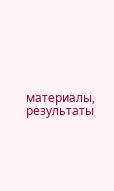материалы, результаты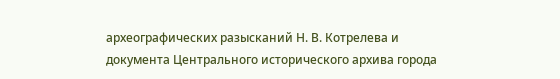археографических разысканий Н. В. Котрелева и документа Центрального исторического архива города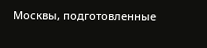Москвы, подготовленные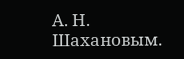А. Н. Шахановым.